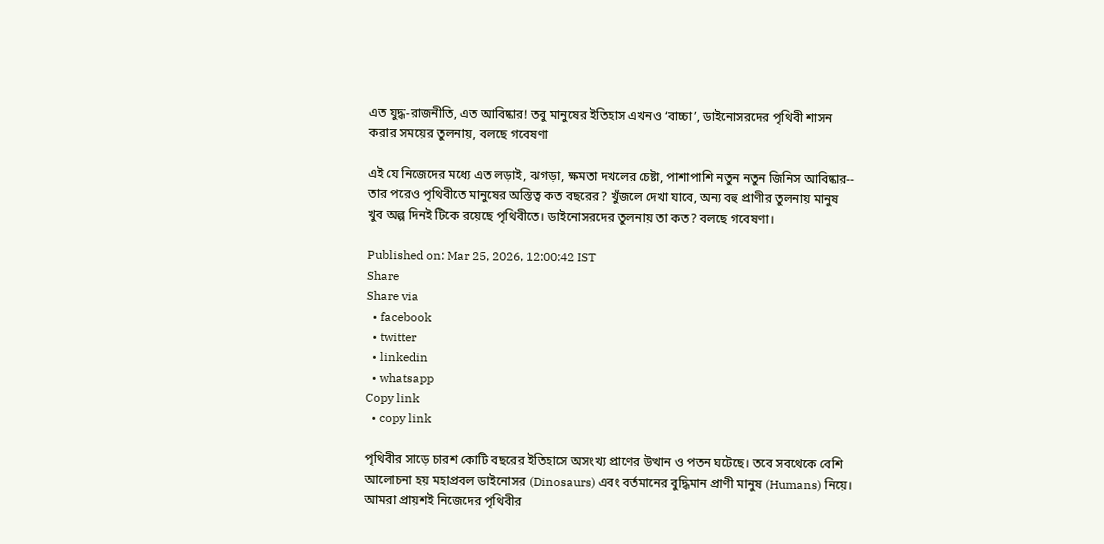এত যুদ্ধ-রাজনীতি, এত আবিষ্কার! তবু মানুষের ইতিহাস এখনও ‘বাচ্চা’, ডাইনোসরদের পৃথিবী শাসন করার সময়ের তুলনায়, বলছে গবেষণা

এই যে নিজেদের মধ্যে এত লড়াই, ঝগড়া, ক্ষমতা দখলের চেষ্টা, পাশাপাশি নতুন নতুন জিনিস আবিষ্কার-- তার পরেও পৃথিবীতে মানুষের অস্তিত্ব কত বছরের? খুঁজলে দেখা যাবে, অন্য বহু প্রাণীর তুলনায় মানুষ খুব অল্প দিনই টিকে রয়েছে পৃথিবীতে। ডাইনোসরদের তুলনায় তা কত? বলছে গবেষণা।

Published on: Mar 25, 2026, 12:00:42 IST
Share
Share via
  • facebook
  • twitter
  • linkedin
  • whatsapp
Copy link
  • copy link

পৃথিবীর সাড়ে চারশ কোটি বছরের ইতিহাসে অসংখ্য প্রাণের উত্থান ও পতন ঘটেছে। তবে সবথেকে বেশি আলোচনা হয় মহাপ্রবল ডাইনোসর (Dinosaurs) এবং বর্তমানের বুদ্ধিমান প্রাণী মানুষ (Humans) নিয়ে। আমরা প্রায়শই নিজেদের পৃথিবীর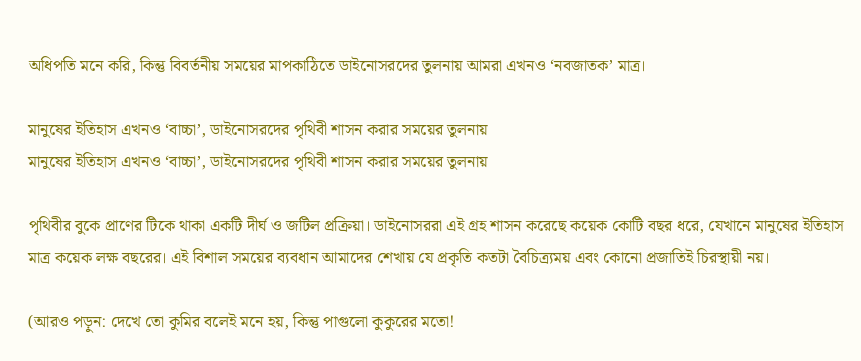অধিপতি মনে করি, কিন্তু বিবর্তনীয় সময়ের মাপকাঠিতে ডাইনোসরদের তুলনায় আমরা এখনও ‘নবজাতক’ মাত্র।

মানুষের ইতিহাস এখনও ‘বাচ্চা’, ডাইনোসরদের পৃথিবী শাসন করার সময়ের তুলনায়
মানুষের ইতিহাস এখনও ‘বাচ্চা’, ডাইনোসরদের পৃথিবী শাসন করার সময়ের তুলনায়

পৃথিবীর বুকে প্রাণের টিকে থাকা একটি দীর্ঘ ও জটিল প্রক্রিয়া। ডাইনোসররা এই গ্রহ শাসন করেছে কয়েক কোটি বছর ধরে, যেখানে মানুষের ইতিহাস মাত্র কয়েক লক্ষ বছরের। এই বিশাল সময়ের ব্যবধান আমাদের শেখায় যে প্রকৃতি কতটা বৈচিত্র্যময় এবং কোনো প্রজাতিই চিরস্থায়ী নয়।

(আরও পড়ুন: দেখে তো কুমির বলেই মনে হয়, কিন্তু পাগুলো কুকুরের মতো!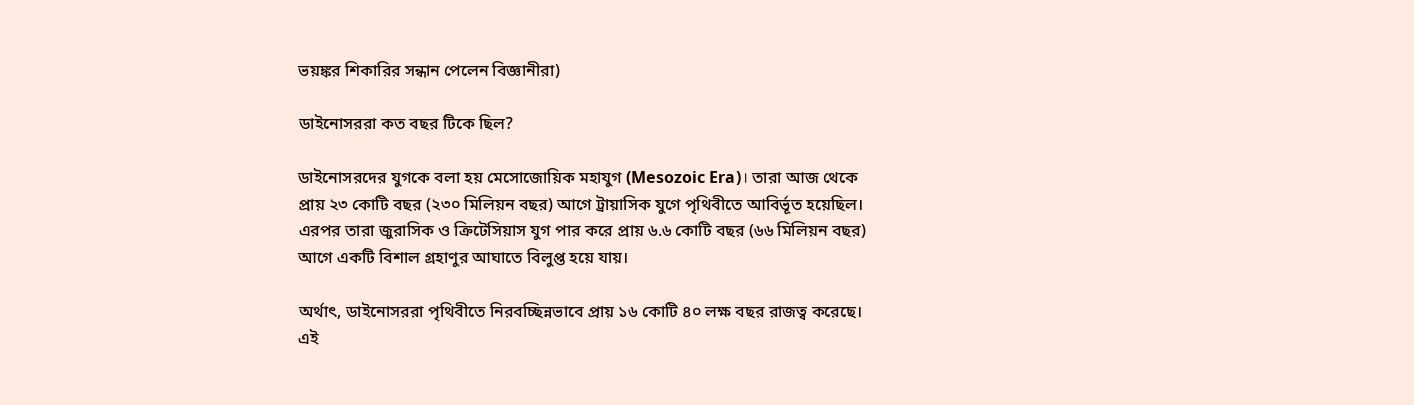ভয়ঙ্কর শিকারির সন্ধান পেলেন বিজ্ঞানীরা)

ডাইনোসররা কত বছর টিকে ছিল?

ডাইনোসরদের যুগকে বলা হয় মেসোজোয়িক মহাযুগ (Mesozoic Era)। তারা আজ থেকে প্রায় ২৩ কোটি বছর (২৩০ মিলিয়ন বছর) আগে ট্রায়াসিক যুগে পৃথিবীতে আবির্ভূত হয়েছিল। এরপর তারা জুরাসিক ও ক্রিটেসিয়াস যুগ পার করে প্রায় ৬.৬ কোটি বছর (৬৬ মিলিয়ন বছর) আগে একটি বিশাল গ্রহাণুর আঘাতে বিলুপ্ত হয়ে যায়।

অর্থাৎ, ডাইনোসররা পৃথিবীতে নিরবচ্ছিন্নভাবে প্রায় ১৬ কোটি ৪০ লক্ষ বছর রাজত্ব করেছে। এই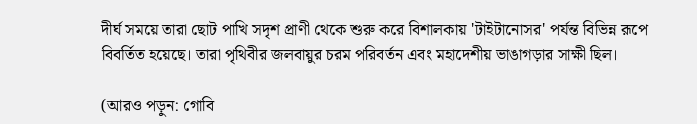দীর্ঘ সময়ে তারা ছোট পাখি সদৃশ প্রাণী থেকে শুরু করে বিশালকায় 'টাইটানোসর' পর্যন্ত বিভিন্ন রূপে বিবর্তিত হয়েছে। তারা পৃথিবীর জলবায়ুর চরম পরিবর্তন এবং মহাদেশীয় ভাঙাগড়ার সাক্ষী ছিল।

(আরও পড়ুন: গোবি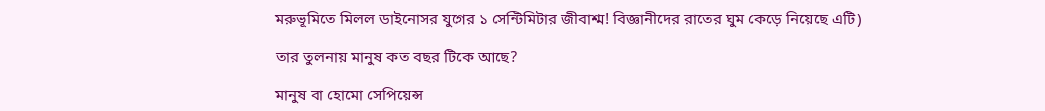মরুভূমিতে মিলল ডাইনোসর যুগের ১ সেন্টিমিটার জীবাশ্ম! বিজ্ঞানীদের রাতের ঘুম কেড়ে নিয়েছে এটি)

তার তুলনায় মানুষ কত বছর টিকে আছে?

মানুষ বা হোমো সেপিয়েন্স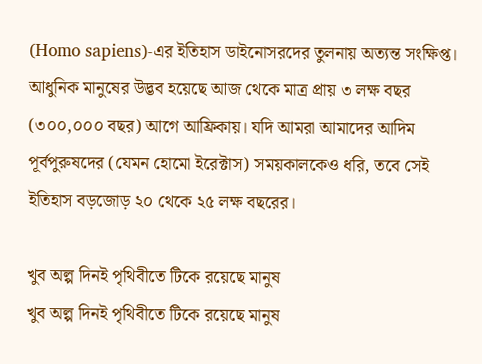(Homo sapiens)-এর ইতিহাস ডাইনোসরদের তুলনায় অত্যন্ত সংক্ষিপ্ত। আধুনিক মানুষের উদ্ভব হয়েছে আজ থেকে মাত্র প্রায় ৩ লক্ষ বছর (৩০০,০০০ বছর) আগে আফ্রিকায়। যদি আমরা আমাদের আদিম পূর্বপুরুষদের (যেমন হোমো ইরেক্টাস) সময়কালকেও ধরি, তবে সেই ইতিহাস বড়জোড় ২০ থেকে ২৫ লক্ষ বছরের।

খুব অল্প দিনই পৃথিবীতে টিকে রয়েছে মানুষ
খুব অল্প দিনই পৃথিবীতে টিকে রয়েছে মানুষ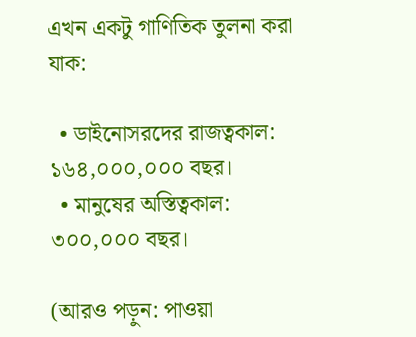এখন একটু গাণিতিক তুলনা করা যাক:

  • ডাইনোসরদের রাজত্বকাল: ১৬৪,০০০,০০০ বছর।
  • মানুষের অস্তিত্বকাল: ৩০০,০০০ বছর।

(আরও পড়ুন: পাওয়া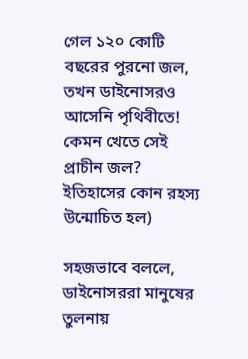গেল ১২০ কোটি বছরের পুরনো জল, তখন ডাইনোসরও আসেনি পৃথিবীতে! কেমন খেতে সেই প্রাচীন জল? ইতিহাসের কোন রহস্য উন্মোচিত হল)

সহজভাবে বললে, ডাইনোসররা মানুষের তুলনায়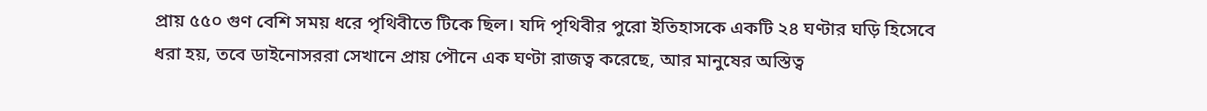প্রায় ৫৫০ গুণ বেশি সময় ধরে পৃথিবীতে টিকে ছিল। যদি পৃথিবীর পুরো ইতিহাসকে একটি ২৪ ঘণ্টার ঘড়ি হিসেবে ধরা হয়, তবে ডাইনোসররা সেখানে প্রায় পৌনে এক ঘণ্টা রাজত্ব করেছে, আর মানুষের অস্তিত্ব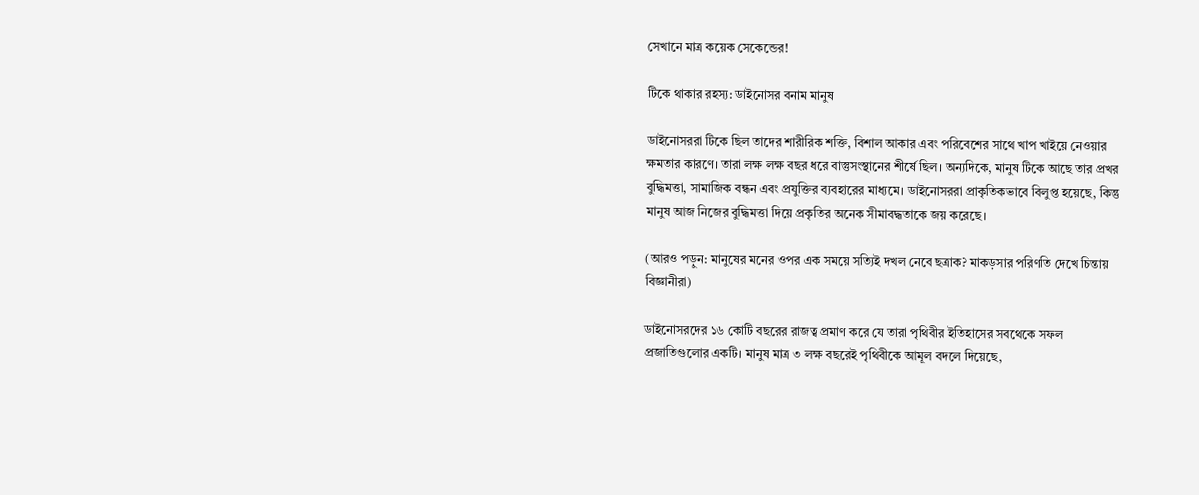সেখানে মাত্র কয়েক সেকেন্ডের!

টিকে থাকার রহস্য: ডাইনোসর বনাম মানুষ

ডাইনোসররা টিকে ছিল তাদের শারীরিক শক্তি, বিশাল আকার এবং পরিবেশের সাথে খাপ খাইয়ে নেওয়ার ক্ষমতার কারণে। তারা লক্ষ লক্ষ বছর ধরে বাস্তুসংস্থানের শীর্ষে ছিল। অন্যদিকে, মানুষ টিকে আছে তার প্রখর বুদ্ধিমত্তা, সামাজিক বন্ধন এবং প্রযুক্তির ব্যবহারের মাধ্যমে। ডাইনোসররা প্রাকৃতিকভাবে বিলুপ্ত হয়েছে, কিন্তু মানুষ আজ নিজের বুদ্ধিমত্তা দিয়ে প্রকৃতির অনেক সীমাবদ্ধতাকে জয় করেছে।

(আরও পড়ুন: মানুষের মনের ওপর এক সময়ে সত্যিই দখল নেবে ছত্রাক? মাকড়সার পরিণতি দেখে চিন্তায় বিজ্ঞানীরা)

ডাইনোসরদের ১৬ কোটি বছরের রাজত্ব প্রমাণ করে যে তারা পৃথিবীর ইতিহাসের সবথেকে সফল প্রজাতিগুলোর একটি। মানুষ মাত্র ৩ লক্ষ বছরেই পৃথিবীকে আমূল বদলে দিয়েছে,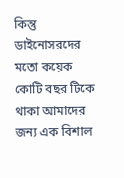কিন্তু ডাইনোসরদের মতো কয়েক কোটি বছর টিকে থাকা আমাদের জন্য এক বিশাল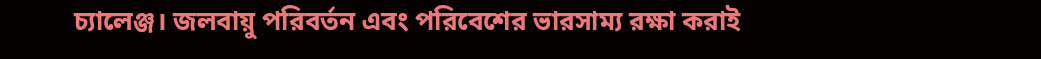চ্যালেঞ্জ। জলবায়ু পরিবর্তন এবং পরিবেশের ভারসাম্য রক্ষা করাই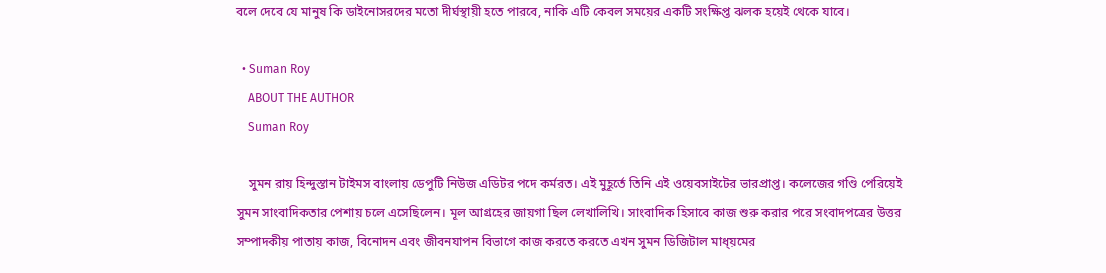বলে দেবে যে মানুষ কি ডাইনোসরদের মতো দীর্ঘস্থায়ী হতে পারবে, নাকি এটি কেবল সময়ের একটি সংক্ষিপ্ত ঝলক হয়েই থেকে যাবে।

  • Suman Roy
    ABOUT THE AUTHOR
    Suman Roy

    সুমন রায় হিন্দুস্তান টাইমস বাংলায় ডেপুটি নিউজ এডিটর পদে কর্মরত। এই মুহূর্তে তিনি এই ওয়েবসাইটের ভারপ্রাপ্ত। কলেজের গণ্ডি পেরিয়েই সুমন সাংবাদিকতার পেশায় চলে এসেছিলেন। মূল আগ্রহের জায়গা ছিল লেখালিখি। সাংবাদিক হিসাবে কাজ শুরু করার পরে সংবাদপত্রের উত্তর সম্পাদকীয় পাতায় কাজ, বিনোদন এবং জীবনযাপন বিভাগে কাজ করতে করতে এখন সুমন ডিজিটাল মাধ্য়মের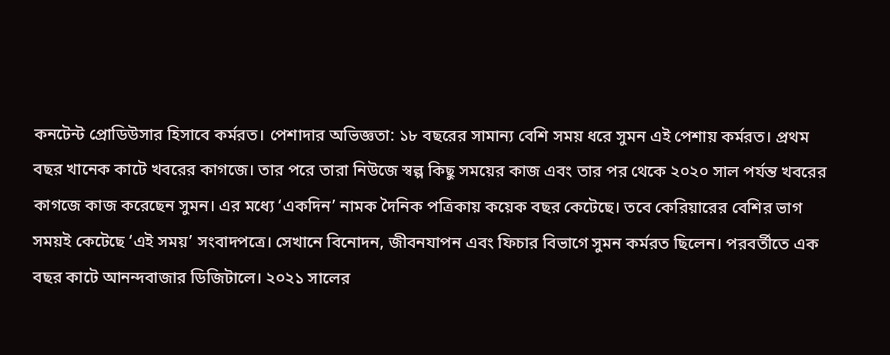কনটেন্ট প্রোডিউসার হিসাবে কর্মরত। পেশাদার অভিজ্ঞতা: ১৮ বছরের সামান্য বেশি সময় ধরে সুমন এই পেশায় কর্মরত। প্রথম বছর খানেক কাটে খবরের কাগজে। তার পরে তারা নিউজে স্বল্প কিছু সময়ের কাজ এবং তার পর থেকে ২০২০ সাল পর্যন্ত খবরের কাগজে কাজ করেছেন সুমন। এর মধ্যে ‘একদিন’ নামক দৈনিক পত্রিকায় কয়েক বছর কেটেছে। তবে কেরিয়ারের বেশির ভাগ সময়ই কেটেছে ‘এই সময়’ সংবাদপত্রে। সেখানে বিনোদন, জীবনযাপন এবং ফিচার বিভাগে সুমন কর্মরত ছিলেন। পরবর্তীতে এক বছর কাটে আনন্দবাজার ডিজিটালে। ২০২১ সালের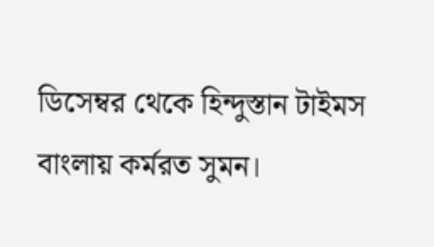ডিসেম্বর থেকে হিন্দুস্তান টাইমস বাংলায় কর্মরত সুমন।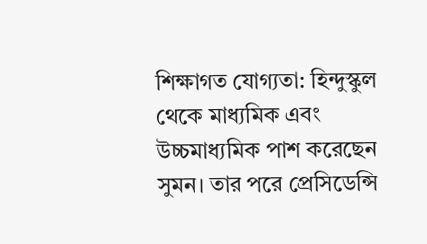শিক্ষাগত যোগ্যতা: হিন্দুস্কুল থেকে মাধ্যমিক এবং উচ্চমাধ্যমিক পাশ করেছেন সুমন। তার পরে প্রেসিডেন্সি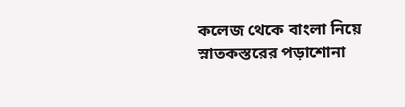কলেজ থেকে বাংলা নিয়ে স্নাতকস্তরের পড়াশোনা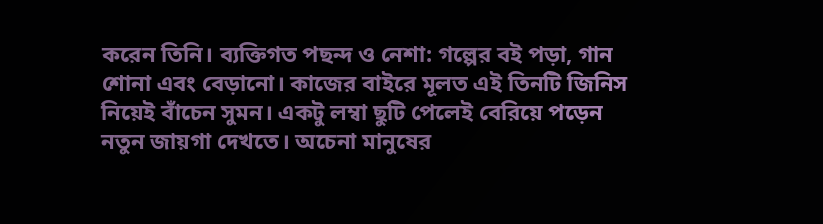করেন তিনি। ব্যক্তিগত পছন্দ ও নেশা: গল্পের বই পড়া, গান শোনা এবং বেড়ানো। কাজের বাইরে মূলত এই তিনটি জিনিস নিয়েই বাঁচেন সুমন। একটু লম্বা ছুটি পেলেই বেরিয়ে পড়েন নতুন জায়গা দেখতে। অচেনা মানুষের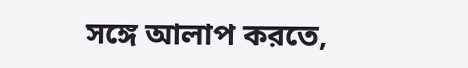সঙ্গে আলাপ করতে,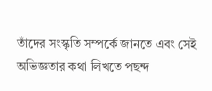তাঁদের সংস্কৃতি সম্পর্কে জানতে এবং সেই অভিজ্ঞতার কথা লিখতে পছন্দ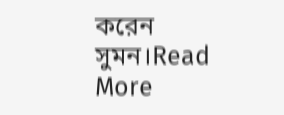করেন সুমন।Read More